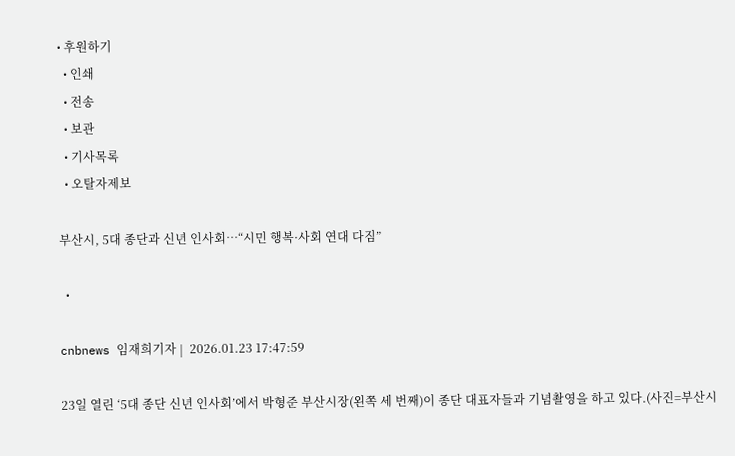• 후원하기
  • 인쇄
  • 전송
  • 보관
  • 기사목록
  • 오탈자제보

부산시, 5대 종단과 신년 인사회…“시민 행복·사회 연대 다짐”

  •

cnbnews 임재희기자 |  2026.01.23 17:47:59

23일 열린 ‘5대 종단 신년 인사회’에서 박형준 부산시장(왼쪽 세 번째)이 종단 대표자들과 기념촬영을 하고 있다.(사진=부산시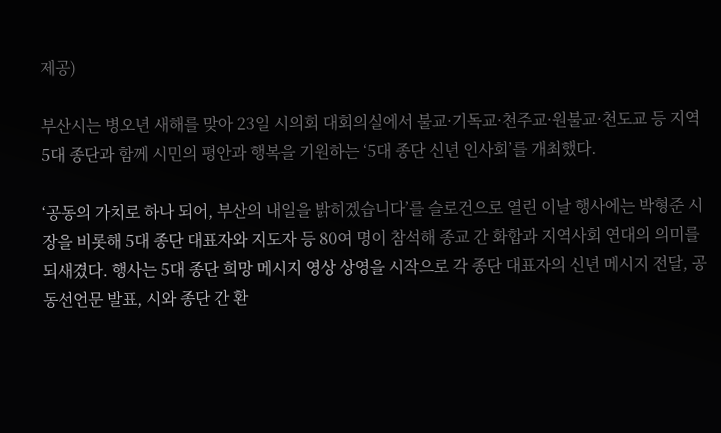제공)

부산시는 병오년 새해를 맞아 23일 시의회 대회의실에서 불교·기독교·천주교·원불교·천도교 등 지역 5대 종단과 함께 시민의 평안과 행복을 기원하는 ‘5대 종단 신년 인사회’를 개최했다.

‘공동의 가치로 하나 되어, 부산의 내일을 밝히겠습니다’를 슬로건으로 열린 이날 행사에는 박형준 시장을 비롯해 5대 종단 대표자와 지도자 등 80여 명이 참석해 종교 간 화합과 지역사회 연대의 의미를 되새겼다. 행사는 5대 종단 희망 메시지 영상 상영을 시작으로 각 종단 대표자의 신년 메시지 전달, 공동선언문 발표, 시와 종단 간 환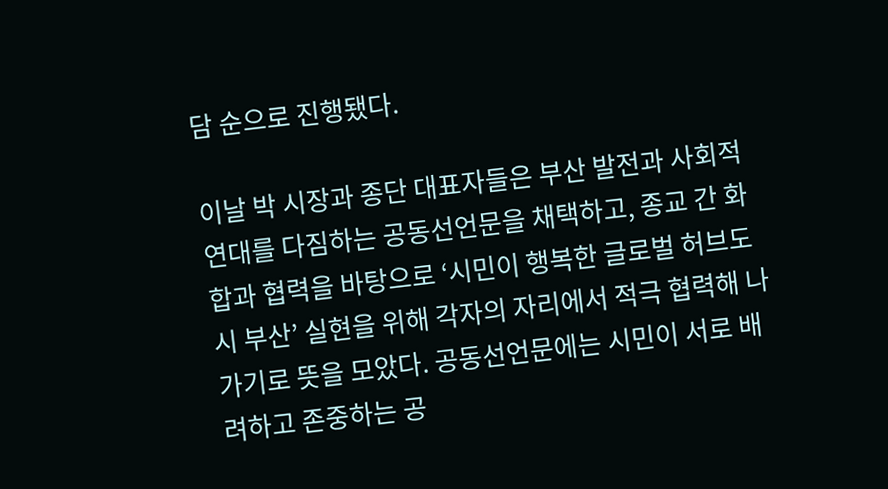담 순으로 진행됐다.

이날 박 시장과 종단 대표자들은 부산 발전과 사회적 연대를 다짐하는 공동선언문을 채택하고, 종교 간 화합과 협력을 바탕으로 ‘시민이 행복한 글로벌 허브도시 부산’ 실현을 위해 각자의 자리에서 적극 협력해 나가기로 뜻을 모았다. 공동선언문에는 시민이 서로 배려하고 존중하는 공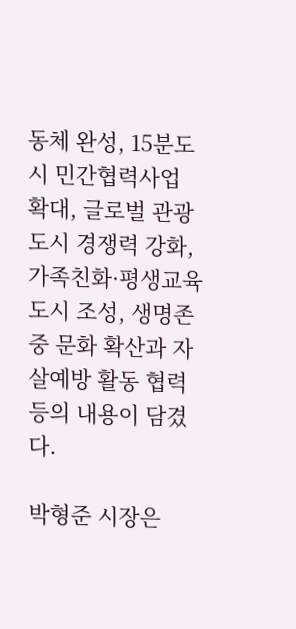동체 완성, 15분도시 민간협력사업 확대, 글로벌 관광도시 경쟁력 강화, 가족친화·평생교육 도시 조성, 생명존중 문화 확산과 자살예방 활동 협력 등의 내용이 담겼다.

박형준 시장은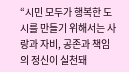“시민 모두가 행복한 도시를 만들기 위해서는 사랑과 자비, 공존과 책임의 정신이 실천돼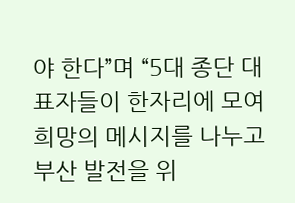야 한다”며 “5대 종단 대표자들이 한자리에 모여 희망의 메시지를 나누고 부산 발전을 위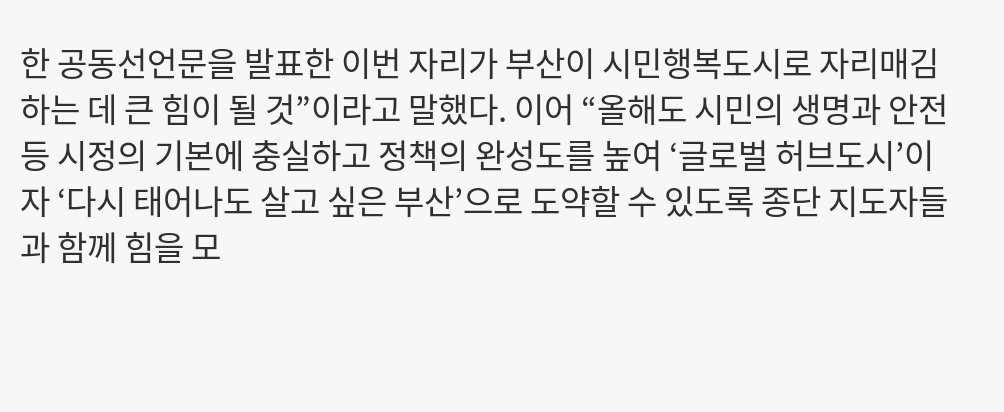한 공동선언문을 발표한 이번 자리가 부산이 시민행복도시로 자리매김하는 데 큰 힘이 될 것”이라고 말했다. 이어 “올해도 시민의 생명과 안전 등 시정의 기본에 충실하고 정책의 완성도를 높여 ‘글로벌 허브도시’이자 ‘다시 태어나도 살고 싶은 부산’으로 도약할 수 있도록 종단 지도자들과 함께 힘을 모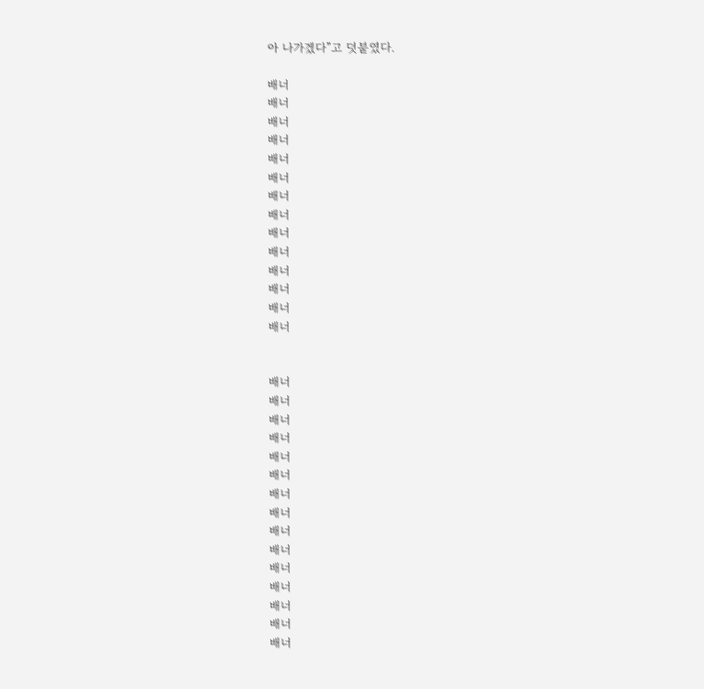아 나가겠다”고 덧붙였다.

배너
배너
배너
배너
배너
배너
배너
배너
배너
배너
배너
배너
배너
배너


배너
배너
배너
배너
배너
배너
배너
배너
배너
배너
배너
배너
배너
배너
배너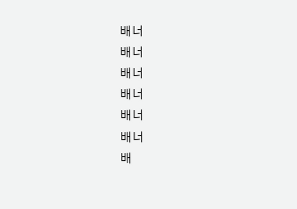배너
배너
배너
배너
배너
배너
배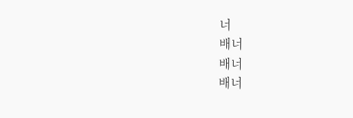너
배너
배너
배너